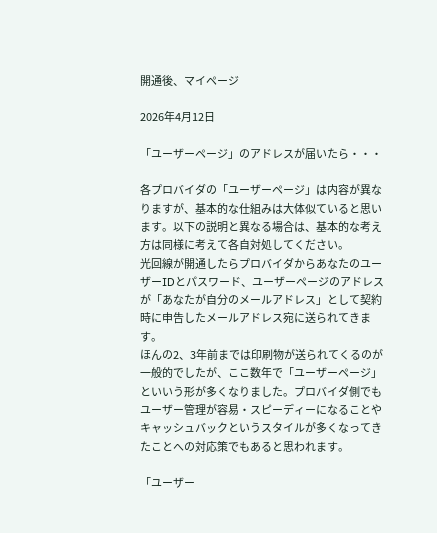開通後、マイページ

2026年4月12日

「ユーザーページ」のアドレスが届いたら・・・

各プロバイダの「ユーザーページ」は内容が異なりますが、基本的な仕組みは大体似ていると思います。以下の説明と異なる場合は、基本的な考え方は同様に考えて各自対処してください。
光回線が開通したらプロバイダからあなたのユーザーIDとパスワード、ユーザーページのアドレスが「あなたが自分のメールアドレス」として契約時に申告したメールアドレス宛に送られてきます。
ほんの2、3年前までは印刷物が送られてくるのが一般的でしたが、ここ数年で「ユーザーページ」といいう形が多くなりました。プロバイダ側でもユーザー管理が容易・スピーディーになることやキャッシュバックというスタイルが多くなってきたことへの対応策でもあると思われます。

「ユーザー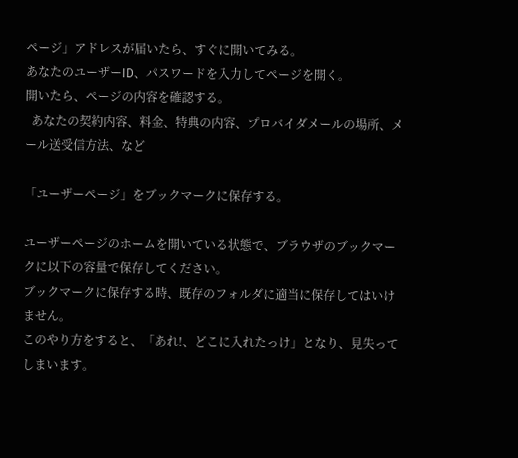ページ」アドレスが届いたら、すぐに開いてみる。
あなたのユーザーID、パスワードを入力してページを開く。
開いたら、ページの内容を確認する。
  あなたの契約内容、料金、特典の内容、プロバイダメールの場所、メール送受信方法、など

「ユーザーページ」をブックマークに保存する。

ユーザーページのホームを開いている状態で、ブラウザのブックマークに以下の容量で保存してください。
ブックマークに保存する時、既存のフォルダに適当に保存してはいけません。
このやり方をすると、「あれ!、どこに入れたっけ」となり、見失ってしまいます。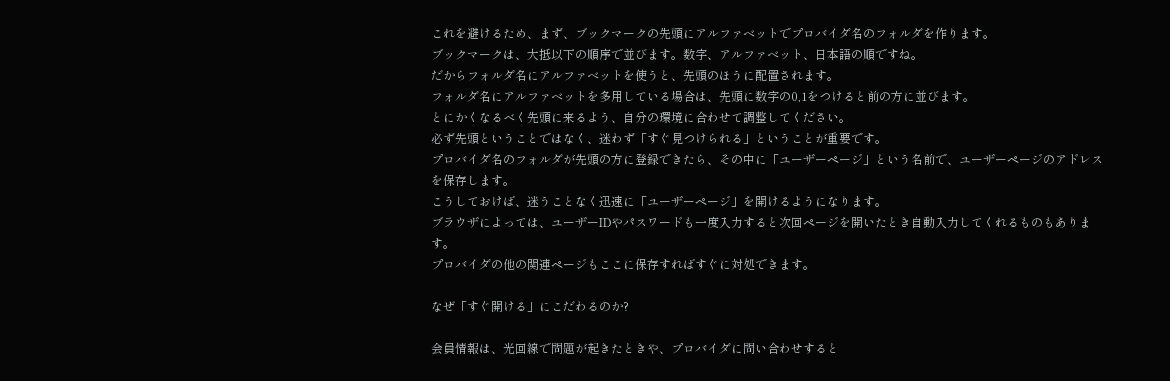これを避けるため、まず、ブックマークの先頭にアルファベットでプロバイダ名のフォルダを作ります。
ブックマークは、大抵以下の順序で並びます。数字、アルファベット、日本語の順ですね。
だからフォルダ名にアルファベットを使うと、先頭のほうに配置されます。
フォルダ名にアルファベットを多用している場合は、先頭に数字の0,1をつけると前の方に並びます。
とにかくなるべく先頭に来るよう、自分の環境に合わせて調整してください。
必ず先頭ということではなく、迷わず「すぐ見つけられる」ということが重要です。
プロバイダ名のフォルダが先頭の方に登録できたら、その中に「ユーザーページ」という名前で、ユーザーページのアドレスを保存します。
こうしておけば、迷うことなく迅速に「ユーザーページ」を開けるようになります。
ブラウザによっては、ユーザーIDやパスワードも一度入力すると次回ページを開いたとき自動入力してくれるものもあります。
プロバイダの他の関連ページもここに保存すればすぐに対処できます。

なぜ「すぐ開ける」にこだわるのか?

会員情報は、光回線で問題が起きたときや、プロバイダに問い合わせすると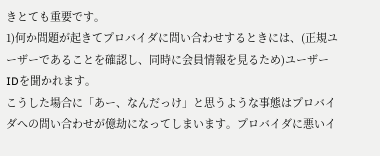きとても重要です。
1)何か問題が起きてプロバイダに問い合わせするときには、(正規ユーザーであることを確認し、同時に会員情報を見るため)ユーザーIDを聞かれます。
こうした場合に「あー、なんだっけ」と思うような事態はプロバイダへの問い合わせが億劫になってしまいます。プロバイダに悪いイ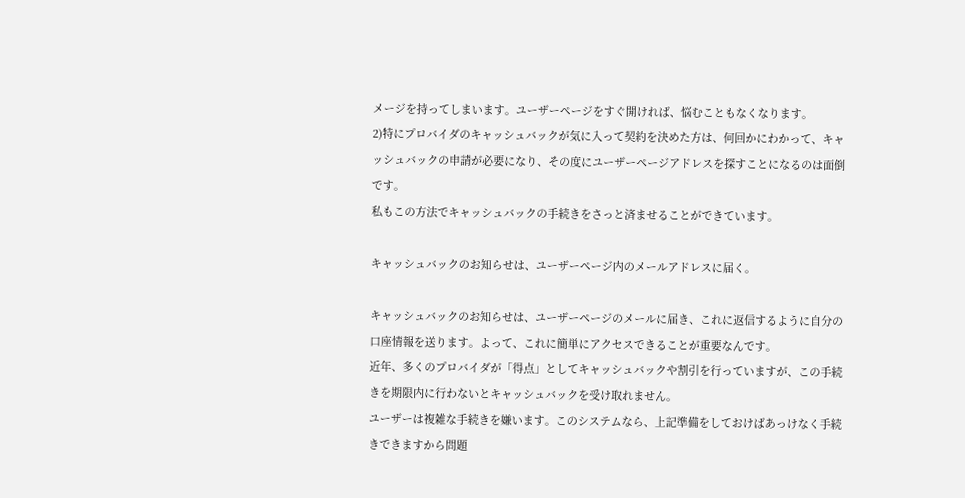メージを持ってしまいます。ユーザーページをすぐ開ければ、悩むこともなくなります。
2)特にプロバイダのキャッシュバックが気に入って契約を決めた方は、何回かにわかって、キャッシュバックの申請が必要になり、その度にユーザーページアドレスを探すことになるのは面倒です。
私もこの方法でキャッシュバックの手続きをさっと済ませることができています。

キャッシュバックのお知らせは、ユーザーページ内のメールアドレスに届く。

キャッシュバックのお知らせは、ユーザーページのメールに届き、これに返信するように自分の口座情報を送ります。よって、これに簡単にアクセスできることが重要なんです。
近年、多くのプロバイダが「得点」としてキャッシュバックや割引を行っていますが、この手続きを期限内に行わないとキャッシュバックを受け取れません。
ユーザーは複雑な手続きを嫌います。このシステムなら、上記準備をしておけばあっけなく手続きできますから問題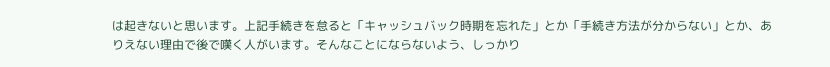は起きないと思います。上記手続きを怠ると「キャッシュバック時期を忘れた」とか「手続き方法が分からない」とか、ありえない理由で後で嘆く人がいます。そんなことにならないよう、しっかり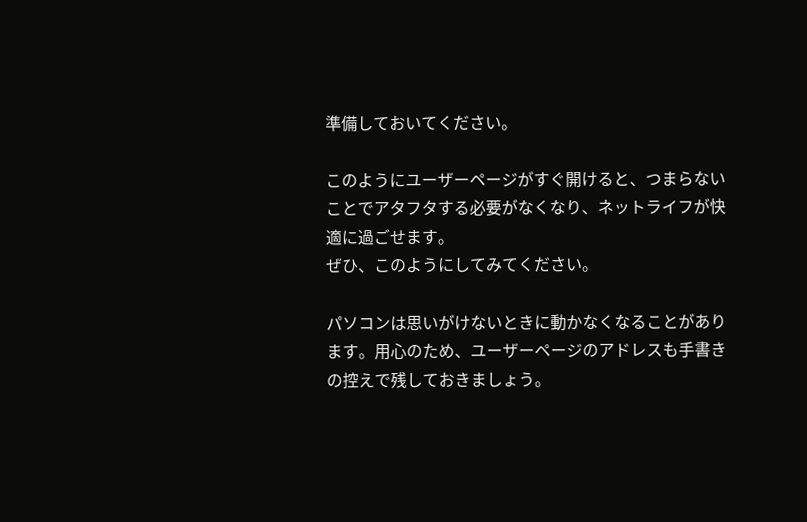準備しておいてください。

このようにユーザーページがすぐ開けると、つまらないことでアタフタする必要がなくなり、ネットライフが快適に過ごせます。
ぜひ、このようにしてみてください。

パソコンは思いがけないときに動かなくなることがあります。用心のため、ユーザーページのアドレスも手書きの控えで残しておきましょう。